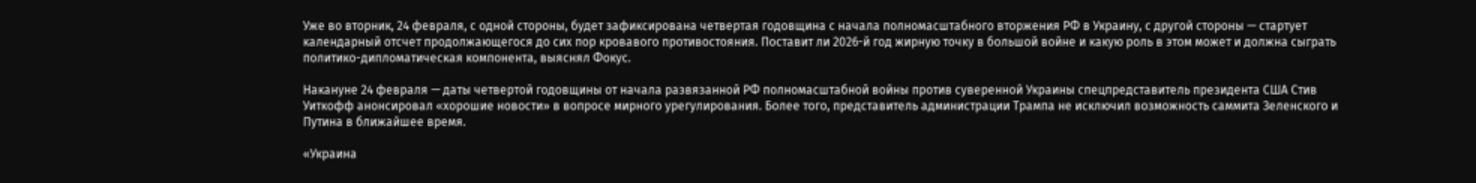Уже во вторник, 24 февраля, с одной стороны, будет зафиксирована четвертая годовщина с начала полномасштабного вторжения РФ в Украину, с другой стороны — стартует календарный отсчет продолжающегося до сих пор кровавого противостояния. Поставит ли 2026-й год жирную точку в большой войне и какую роль в этом может и должна сыграть политико-дипломатическая компонента, выяснял Фокус.

Накануне 24 февраля — даты четвертой годовщины от начала развязанной РФ полномасштабной войны против суверенной Украины спецпредставитель президента США Стив Уиткофф анонсировал «хорошие новости» в вопросе мирного урегулирования. Более того, представитель администрации Трампа не исключил возможность саммита Зеленского и Путина в ближайшее время.

«Украина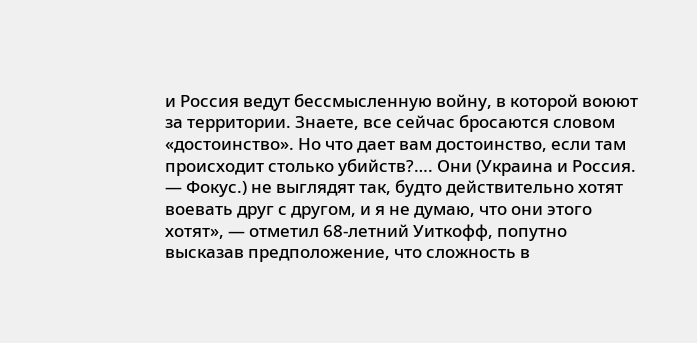и Россия ведут бессмысленную войну, в которой воюют за территории. Знаете, все сейчас бросаются словом «достоинство». Но что дает вам достоинство, если там происходит столько убийств?…. Они (Украина и Россия. — Фокус.) не выглядят так, будто действительно хотят воевать друг с другом, и я не думаю, что они этого хотят», — отметил 68-летний Уиткофф, попутно высказав предположение, что сложность в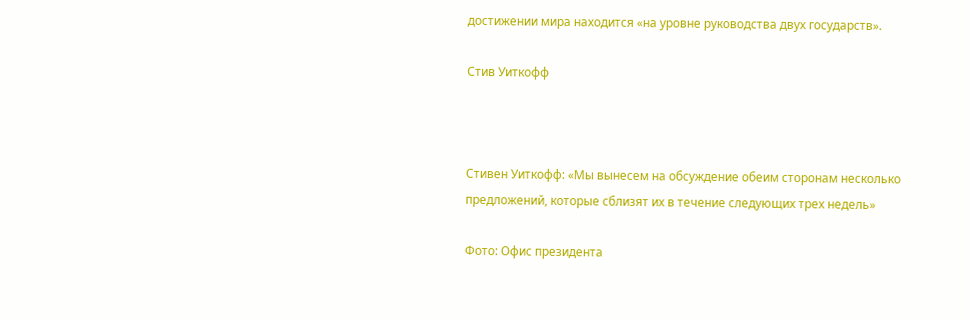достижении мира находится «на уровне руководства двух государств».

Стив Уиткофф



Стивен Уиткофф: «Мы вынесем на обсуждение обеим сторонам несколько предложений, которые сблизят их в течение следующих трех недель»

Фото: Офис президента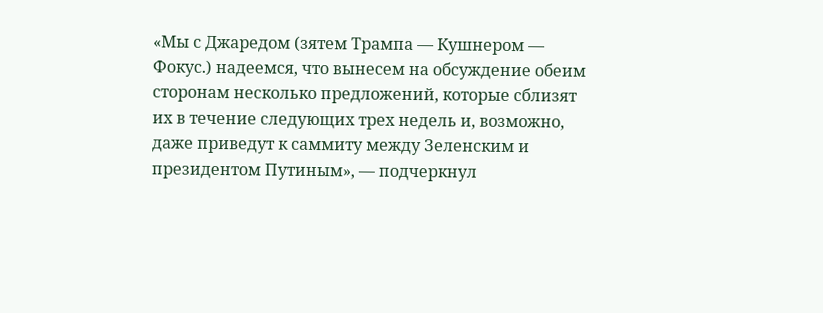«Мы с Джаредом (зятем Трампа — Кушнером — Фокус.) надеемся, что вынесем на обсуждение обеим сторонам несколько предложений, которые сблизят их в течение следующих трех недель и, возможно, даже приведут к саммиту между Зеленским и президентом Путиным», — подчеркнул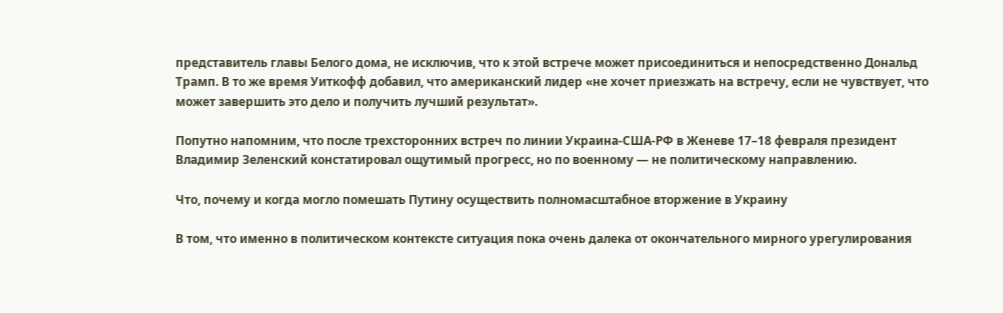представитель главы Белого дома, не исключив, что к этой встрече может присоединиться и непосредственно Дональд Трамп. В то же время Уиткофф добавил, что американский лидер «не хочет приезжать на встречу, если не чувствует, что может завершить это дело и получить лучший результат».

Попутно напомним, что после трехсторонних встреч по линии Украина-США-РФ в Женеве 17–18 февраля президент Владимир Зеленский констатировал ощутимый прогресс, но по военному — не политическому направлению.

Что, почему и когда могло помешать Путину осуществить полномасштабное вторжение в Украину

В том, что именно в политическом контексте ситуация пока очень далека от окончательного мирного урегулирования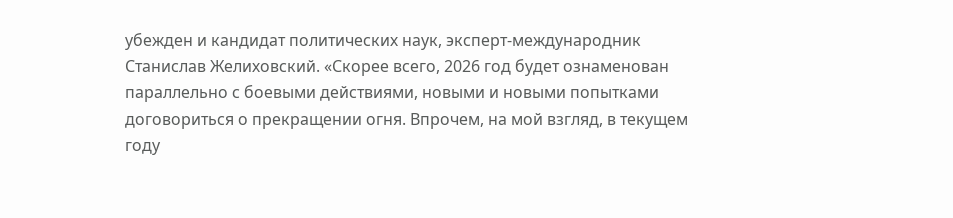убежден и кандидат политических наук, эксперт-международник Станислав Желиховский. «Скорее всего, 2026 год будет ознаменован параллельно с боевыми действиями, новыми и новыми попытками договориться о прекращении огня. Впрочем, на мой взгляд, в текущем году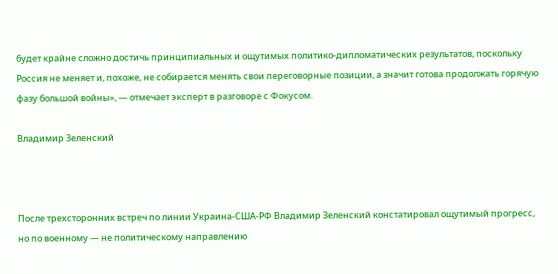будет крайне сложно достичь принципиальных и ощутимых политико-дипломатических результатов, поскольку Россия не меняет и, похоже, не собирается менять свои переговорные позиции, а значит готова продолжать горячую фазу большой войны», — отмечает эксперт в разговоре с Фокусом.

Владимир Зеленский



После трехсторонних встреч по линии Украина-США-РФ Владимир Зеленский констатировал ощутимый прогресс, но по военному — не политическому направлению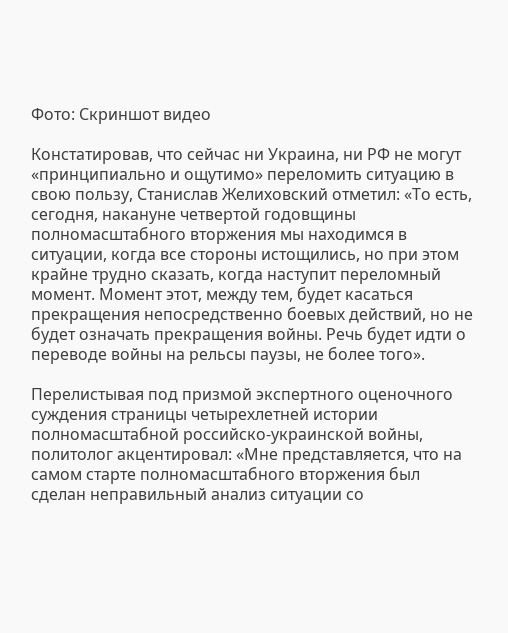Фото: Скриншот видео

Констатировав, что сейчас ни Украина, ни РФ не могут «принципиально и ощутимо» переломить ситуацию в свою пользу, Станислав Желиховский отметил: «То есть, сегодня, накануне четвертой годовщины полномасштабного вторжения мы находимся в ситуации, когда все стороны истощились, но при этом крайне трудно сказать, когда наступит переломный момент. Момент этот, между тем, будет касаться прекращения непосредственно боевых действий, но не будет означать прекращения войны. Речь будет идти о переводе войны на рельсы паузы, не более того».

Перелистывая под призмой экспертного оценочного суждения страницы четырехлетней истории полномасштабной российско-украинской войны, политолог акцентировал: «Мне представляется, что на самом старте полномасштабного вторжения был сделан неправильный анализ ситуации со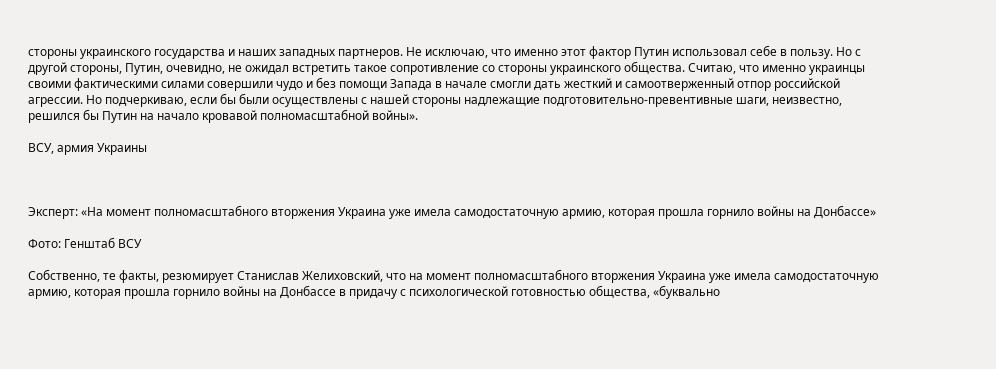стороны украинского государства и наших западных партнеров. Не исключаю, что именно этот фактор Путин использовал себе в пользу. Но с другой стороны, Путин, очевидно, не ожидал встретить такое сопротивление со стороны украинского общества. Считаю, что именно украинцы своими фактическими силами совершили чудо и без помощи Запада в начале смогли дать жесткий и самоотверженный отпор российской агрессии. Но подчеркиваю, если бы были осуществлены с нашей стороны надлежащие подготовительно-превентивные шаги, неизвестно, решился бы Путин на начало кровавой полномасштабной войны».

ВСУ, армия Украины



Эксперт: «На момент полномасштабного вторжения Украина уже имела самодостаточную армию, которая прошла горнило войны на Донбассе»

Фото: Генштаб ВСУ

Собственно, те факты, резюмирует Станислав Желиховский, что на момент полномасштабного вторжения Украина уже имела самодостаточную армию, которая прошла горнило войны на Донбассе в придачу с психологической готовностью общества, «буквально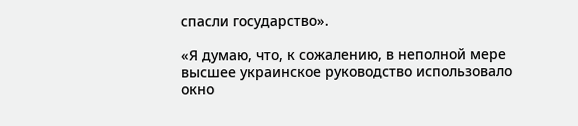спасли государство».

«Я думаю, что, к сожалению, в неполной мере высшее украинское руководство использовало окно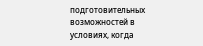подготовительных возможностей в условиях, когда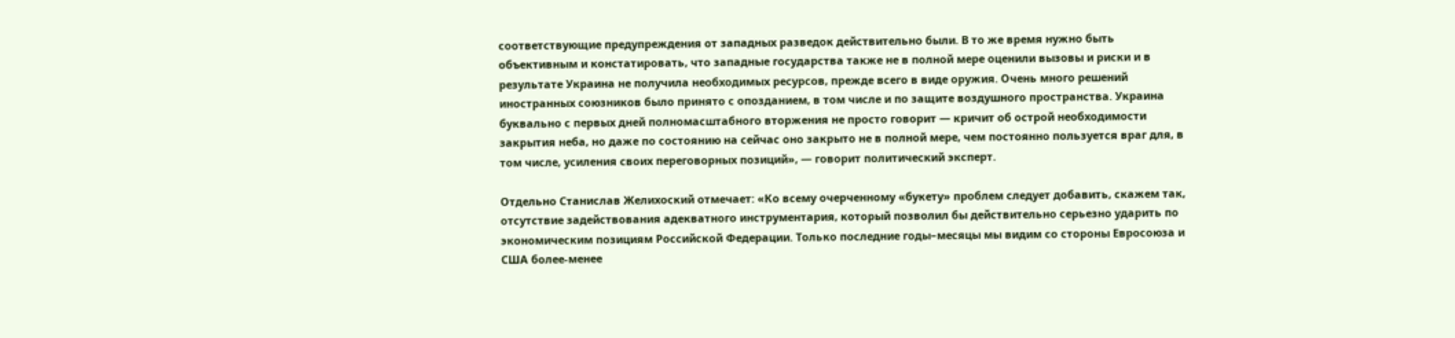соответствующие предупреждения от западных разведок действительно были. В то же время нужно быть объективным и констатировать, что западные государства также не в полной мере оценили вызовы и риски и в результате Украина не получила необходимых ресурсов, прежде всего в виде оружия. Очень много решений иностранных союзников было принято с опозданием, в том числе и по защите воздушного пространства. Украина буквально с первых дней полномасштабного вторжения не просто говорит — кричит об острой необходимости закрытия неба, но даже по состоянию на сейчас оно закрыто не в полной мере, чем постоянно пользуется враг для, в том числе, усиления своих переговорных позиций», — говорит политический эксперт.

Отдельно Станислав Желихоский отмечает: «Ко всему очерченному «букету» проблем следует добавить, скажем так, отсутствие задействования адекватного инструментария, который позволил бы действительно серьезно ударить по экономическим позициям Российской Федерации. Только последние годы–месяцы мы видим со стороны Евросоюза и США более-менее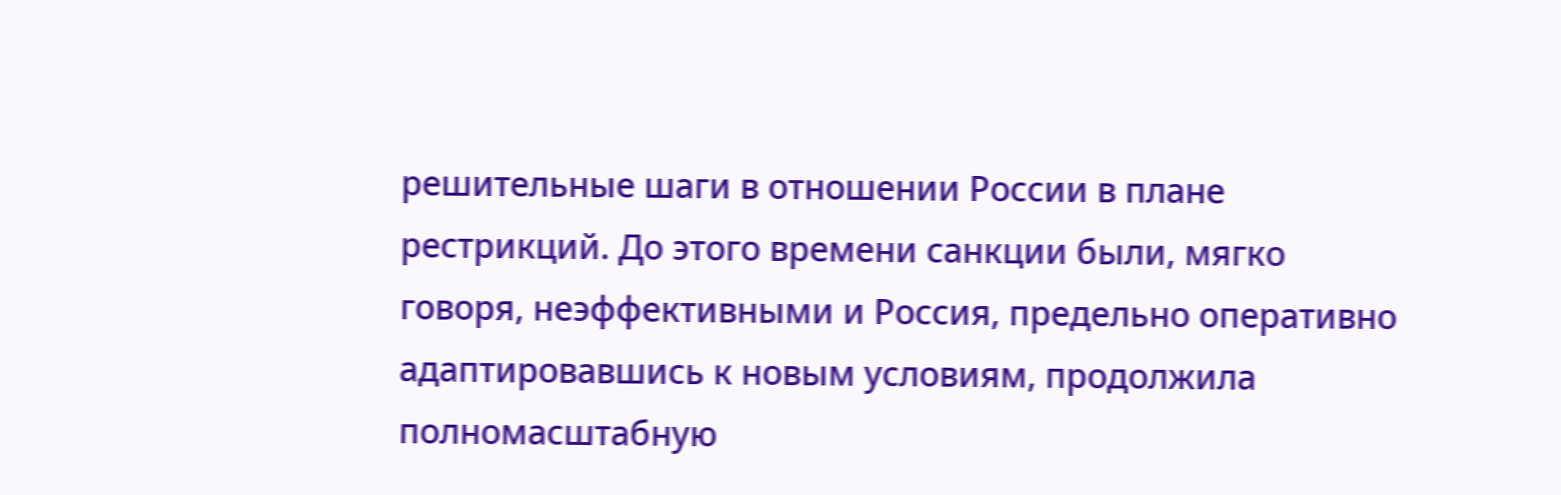решительные шаги в отношении России в плане рестрикций. До этого времени санкции были, мягко говоря, неэффективными и Россия, предельно оперативно адаптировавшись к новым условиям, продолжила полномасштабную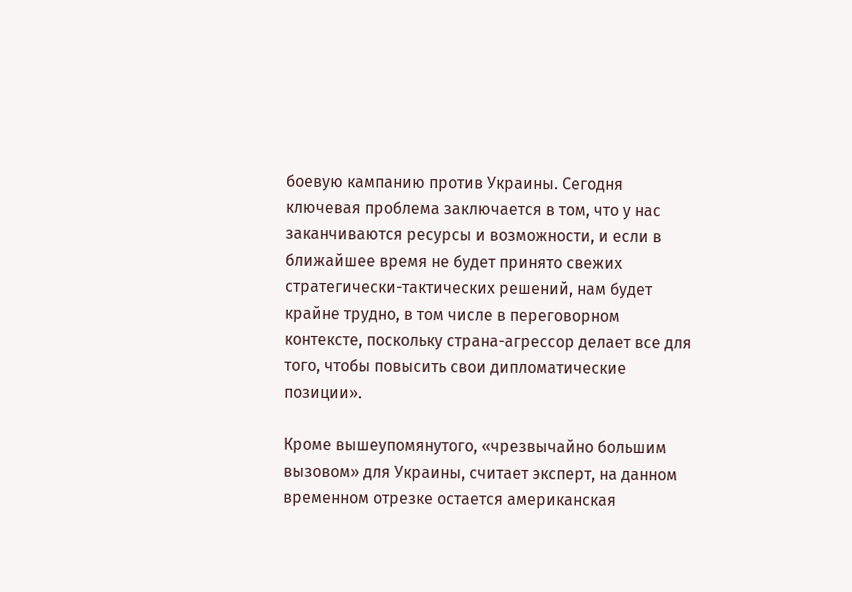боевую кампанию против Украины. Сегодня ключевая проблема заключается в том, что у нас заканчиваются ресурсы и возможности, и если в ближайшее время не будет принято свежих стратегически-тактических решений, нам будет крайне трудно, в том числе в переговорном контексте, поскольку страна-агрессор делает все для того, чтобы повысить свои дипломатические позиции».

Кроме вышеупомянутого, «чрезвычайно большим вызовом» для Украины, считает эксперт, на данном временном отрезке остается американская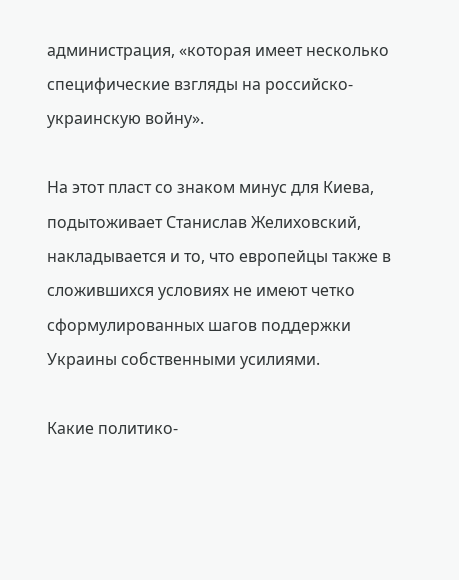администрация, «которая имеет несколько специфические взгляды на российско-украинскую войну».

На этот пласт со знаком минус для Киева, подытоживает Станислав Желиховский, накладывается и то, что европейцы также в сложившихся условиях не имеют четко сформулированных шагов поддержки Украины собственными усилиями.

Какие политико-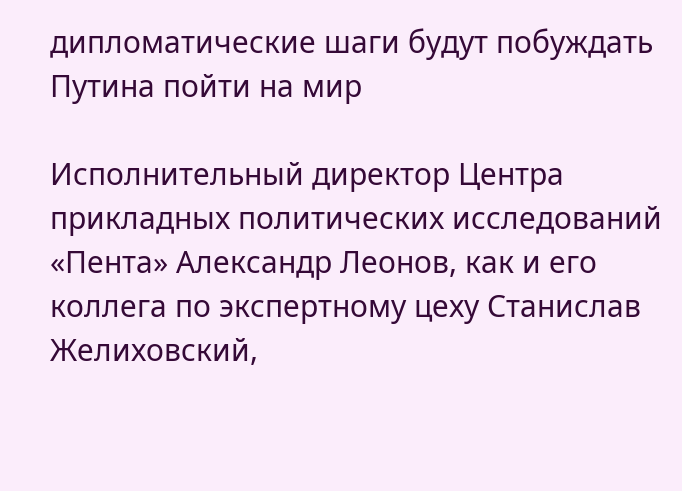дипломатические шаги будут побуждать Путина пойти на мир

Исполнительный директор Центра прикладных политических исследований «Пента» Александр Леонов, как и его коллега по экспертному цеху Станислав Желиховский,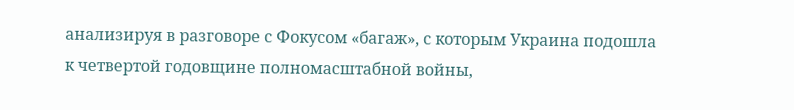анализируя в разговоре с Фокусом «багаж», с которым Украина подошла к четвертой годовщине полномасштабной войны,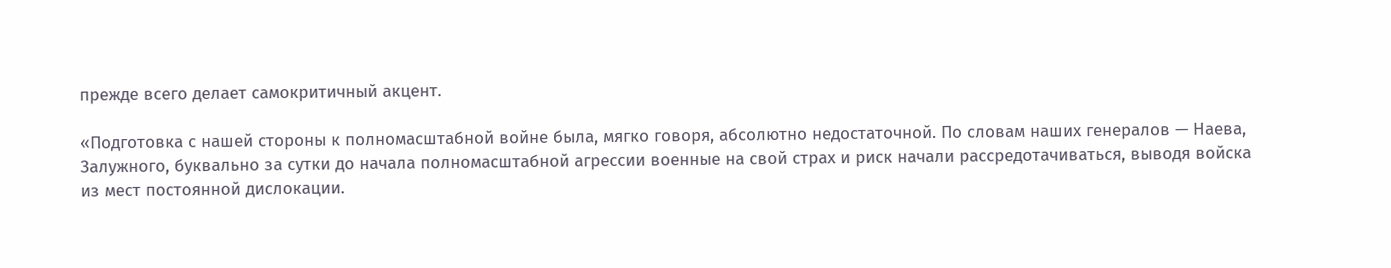прежде всего делает самокритичный акцент.

«Подготовка с нашей стороны к полномасштабной войне была, мягко говоря, абсолютно недостаточной. По словам наших генералов — Наева, Залужного, буквально за сутки до начала полномасштабной агрессии военные на свой страх и риск начали рассредотачиваться, выводя войска из мест постоянной дислокации.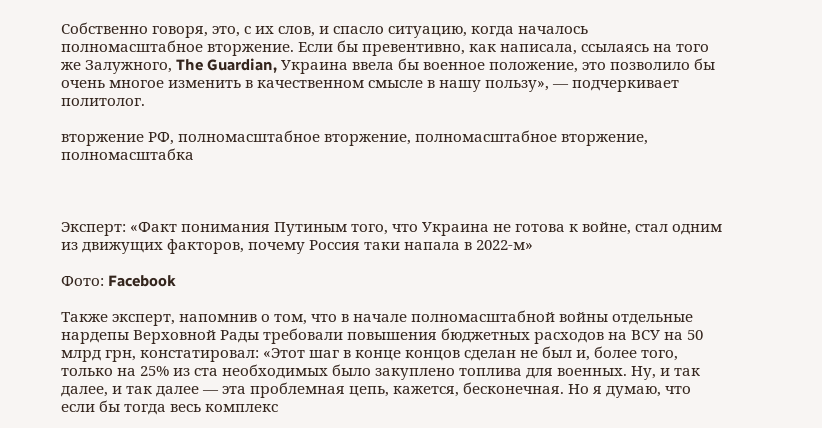Собственно говоря, это, с их слов, и спасло ситуацию, когда началось полномасштабное вторжение. Если бы превентивно, как написала, ссылаясь на того же Залужного, The Guardian, Украина ввела бы военное положение, это позволило бы очень многое изменить в качественном смысле в нашу пользу», — подчеркивает политолог.

вторжение РФ, полномасштабное вторжение, полномасштабное вторжение, полномасштабка



Эксперт: «Факт понимания Путиным того, что Украина не готова к войне, стал одним из движущих факторов, почему Россия таки напала в 2022-м»

Фото: Facebook

Также эксперт, напомнив о том, что в начале полномасштабной войны отдельные нардепы Верховной Рады требовали повышения бюджетных расходов на ВСУ на 50 млрд грн, констатировал: «Этот шаг в конце концов сделан не был и, более того, только на 25% из ста необходимых было закуплено топлива для военных. Ну, и так далее, и так далее — эта проблемная цепь, кажется, бесконечная. Но я думаю, что если бы тогда весь комплекс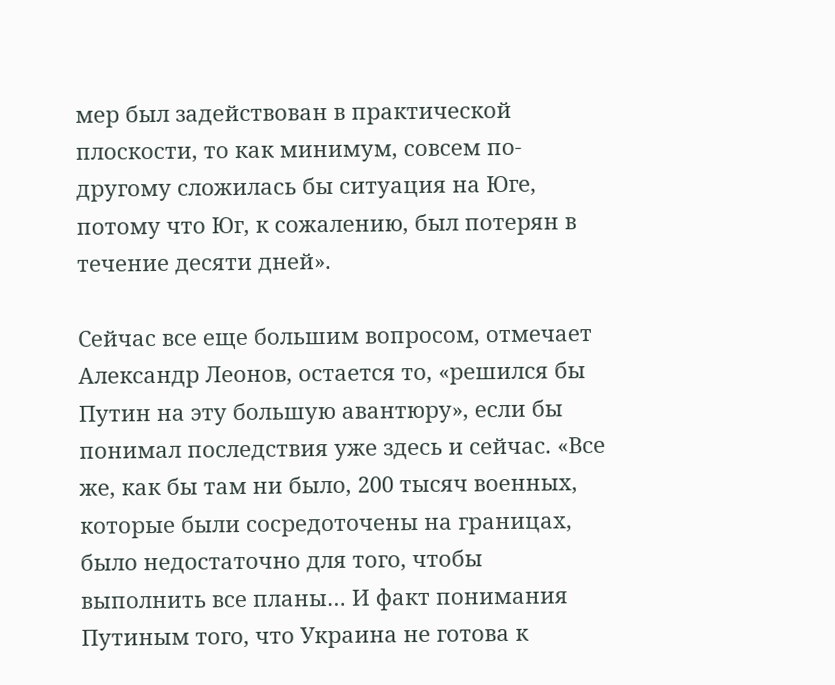мер был задействован в практической плоскости, то как минимум, совсем по-другому сложилась бы ситуация на Юге, потому что Юг, к сожалению, был потерян в течение десяти дней».

Сейчас все еще большим вопросом, отмечает Александр Леонов, остается то, «решился бы Путин на эту большую авантюру», если бы понимал последствия уже здесь и сейчас. «Все же, как бы там ни было, 200 тысяч военных, которые были сосредоточены на границах, было недостаточно для того, чтобы выполнить все планы… И факт понимания Путиным того, что Украина не готова к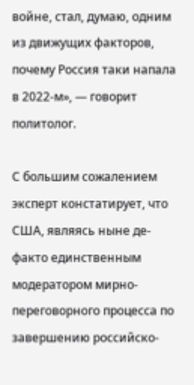войне, стал, думаю, одним из движущих факторов, почему Россия таки напала в 2022-м», — говорит политолог.

С большим сожалением эксперт констатирует, что США, являясь ныне де-факто единственным модератором мирно-переговорного процесса по завершению российско-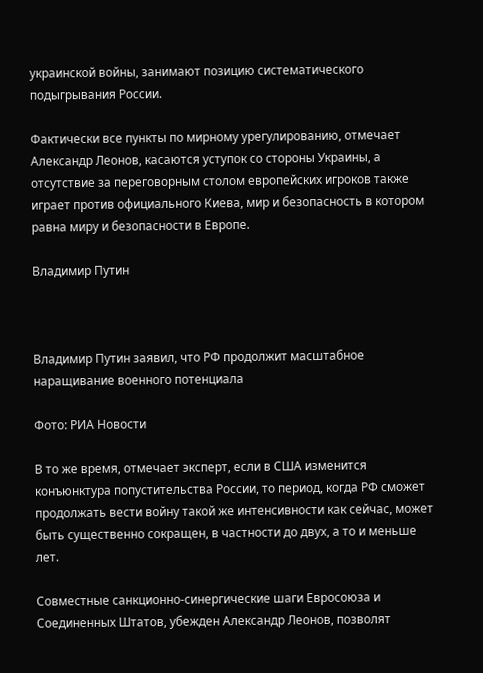украинской войны, занимают позицию систематического подыгрывания России.

Фактически все пункты по мирному урегулированию, отмечает Александр Леонов, касаются уступок со стороны Украины, а отсутствие за переговорным столом европейских игроков также играет против официального Киева, мир и безопасность в котором равна миру и безопасности в Европе.

Владимир Путин



Владимир Путин заявил, что РФ продолжит масштабное наращивание военного потенциала

Фото: РИА Новости

В то же время, отмечает эксперт, если в США изменится конъюнктура попустительства России, то период, когда РФ сможет продолжать вести войну такой же интенсивности как сейчас, может быть существенно сокращен, в частности до двух, а то и меньше лет.

Совместные санкционно-синергические шаги Евросоюза и Соединенных Штатов, убежден Александр Леонов, позволят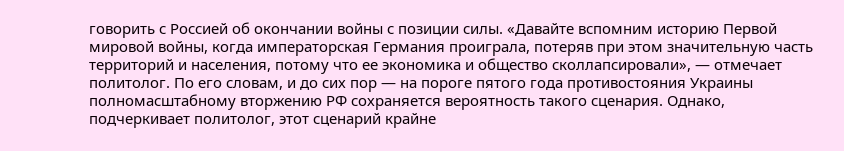говорить с Россией об окончании войны с позиции силы. «Давайте вспомним историю Первой мировой войны, когда императорская Германия проиграла, потеряв при этом значительную часть территорий и населения, потому что ее экономика и общество сколлапсировали», — отмечает политолог. По его словам, и до сих пор — на пороге пятого года противостояния Украины полномасштабному вторжению РФ сохраняется вероятность такого сценария. Однако, подчеркивает политолог, этот сценарий крайне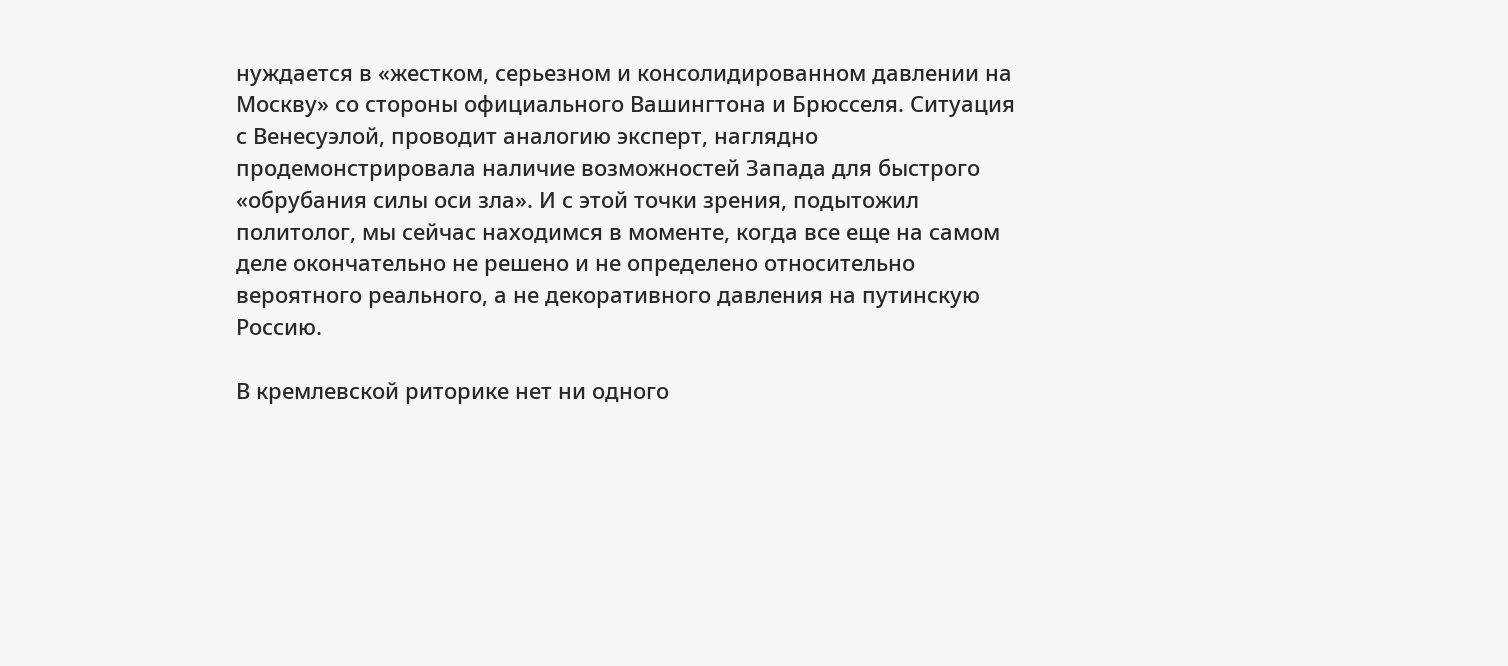нуждается в «жестком, серьезном и консолидированном давлении на Москву» со стороны официального Вашингтона и Брюсселя. Ситуация с Венесуэлой, проводит аналогию эксперт, наглядно продемонстрировала наличие возможностей Запада для быстрого «обрубания силы оси зла». И с этой точки зрения, подытожил политолог, мы сейчас находимся в моменте, когда все еще на самом деле окончательно не решено и не определено относительно вероятного реального, а не декоративного давления на путинскую Россию.

В кремлевской риторике нет ни одного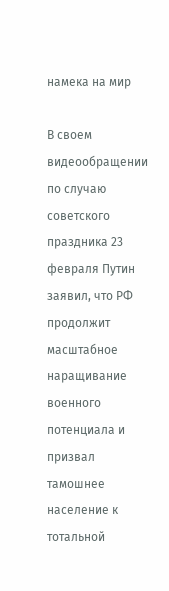намека на мир

В своем видеообращении по случаю советского праздника 23 февраля Путин заявил, что РФ продолжит масштабное наращивание военного потенциала и призвал тамошнее население к тотальной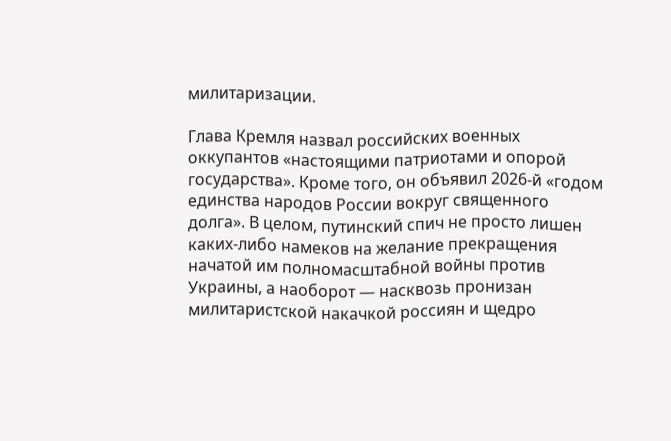милитаризации.

Глава Кремля назвал российских военных оккупантов «настоящими патриотами и опорой государства». Кроме того, он объявил 2026-й «годом единства народов России вокруг священного долга». В целом, путинский спич не просто лишен каких-либо намеков на желание прекращения начатой им полномасштабной войны против Украины, а наоборот — насквозь пронизан милитаристской накачкой россиян и щедро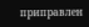приправлен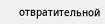отвратительной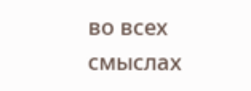во всех смыслах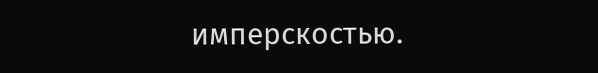имперскостью.